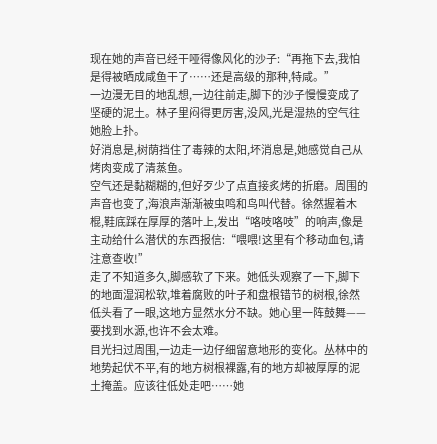现在她的声音已经干哑得像风化的沙子:“再拖下去,我怕是得被晒成咸鱼干了……还是高级的那种,特咸。”
一边漫无目的地乱想,一边往前走,脚下的沙子慢慢变成了坚硬的泥土。林子里闷得更厉害,没风,光是湿热的空气往她脸上扑。
好消息是,树荫挡住了毒辣的太阳,坏消息是,她感觉自己从烤肉变成了清蒸鱼。
空气还是黏糊糊的,但好歹少了点直接炙烤的折磨。周围的声音也变了,海浪声渐渐被虫鸣和鸟叫代替。徐然握着木棍,鞋底踩在厚厚的落叶上,发出“咯吱咯吱”的响声,像是主动给什么潜伏的东西报信:“喂喂!这里有个移动血包,请注意查收!”
走了不知道多久,脚感软了下来。她低头观察了一下,脚下的地面湿润松软,堆着腐败的叶子和盘根错节的树根,徐然低头看了一眼,这地方显然水分不缺。她心里一阵鼓舞——要找到水源,也许不会太难。
目光扫过周围,一边走一边仔细留意地形的变化。丛林中的地势起伏不平,有的地方树根裸露,有的地方却被厚厚的泥土掩盖。应该往低处走吧……她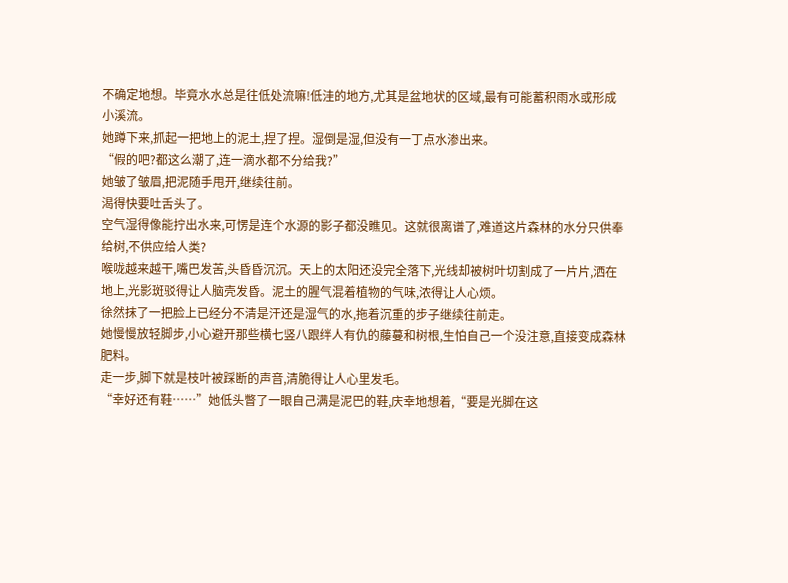不确定地想。毕竟水水总是往低处流嘛!低洼的地方,尤其是盆地状的区域,最有可能蓄积雨水或形成小溪流。
她蹲下来,抓起一把地上的泥土,捏了捏。湿倒是湿,但没有一丁点水渗出来。
“假的吧?都这么潮了,连一滴水都不分给我?”
她皱了皱眉,把泥随手甩开,继续往前。
渴得快要吐舌头了。
空气湿得像能拧出水来,可愣是连个水源的影子都没瞧见。这就很离谱了,难道这片森林的水分只供奉给树,不供应给人类?
喉咙越来越干,嘴巴发苦,头昏昏沉沉。天上的太阳还没完全落下,光线却被树叶切割成了一片片,洒在地上,光影斑驳得让人脑壳发昏。泥土的腥气混着植物的气味,浓得让人心烦。
徐然抹了一把脸上已经分不清是汗还是湿气的水,拖着沉重的步子继续往前走。
她慢慢放轻脚步,小心避开那些横七竖八跟绊人有仇的藤蔓和树根,生怕自己一个没注意,直接变成森林肥料。
走一步,脚下就是枝叶被踩断的声音,清脆得让人心里发毛。
“幸好还有鞋……”她低头瞥了一眼自己满是泥巴的鞋,庆幸地想着,“要是光脚在这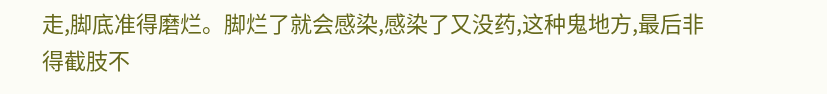走,脚底准得磨烂。脚烂了就会感染,感染了又没药,这种鬼地方,最后非得截肢不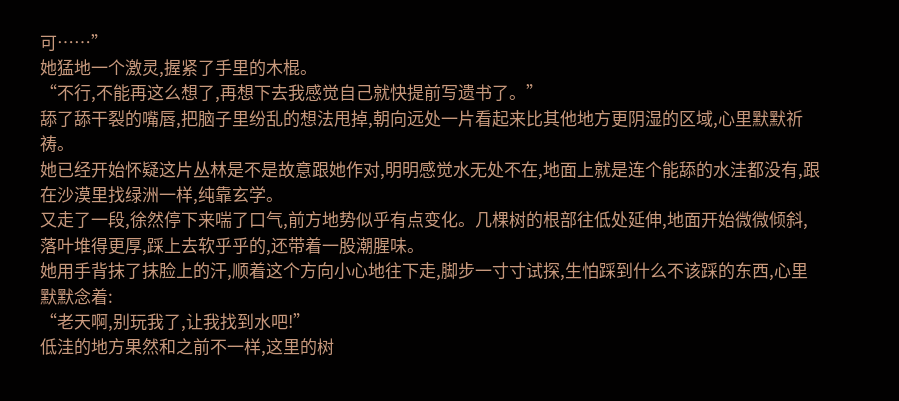可……”
她猛地一个激灵,握紧了手里的木棍。
“不行,不能再这么想了,再想下去我感觉自己就快提前写遗书了。”
舔了舔干裂的嘴唇,把脑子里纷乱的想法甩掉,朝向远处一片看起来比其他地方更阴湿的区域,心里默默祈祷。
她已经开始怀疑这片丛林是不是故意跟她作对,明明感觉水无处不在,地面上就是连个能舔的水洼都没有,跟在沙漠里找绿洲一样,纯靠玄学。
又走了一段,徐然停下来喘了口气,前方地势似乎有点变化。几棵树的根部往低处延伸,地面开始微微倾斜,落叶堆得更厚,踩上去软乎乎的,还带着一股潮腥味。
她用手背抹了抹脸上的汗,顺着这个方向小心地往下走,脚步一寸寸试探,生怕踩到什么不该踩的东西,心里默默念着:
“老天啊,别玩我了,让我找到水吧!”
低洼的地方果然和之前不一样,这里的树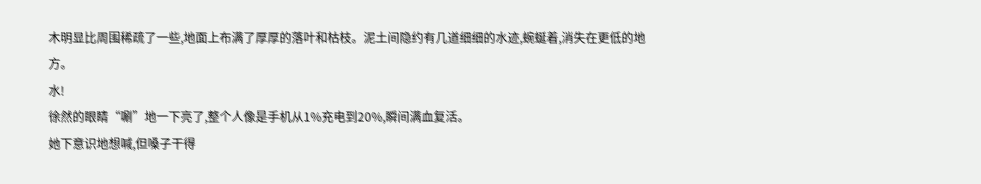木明显比周围稀疏了一些,地面上布满了厚厚的落叶和枯枝。泥土间隐约有几道细细的水迹,蜿蜒着,消失在更低的地方。
水!
徐然的眼睛“唰”地一下亮了,整个人像是手机从1%充电到20%,瞬间满血复活。
她下意识地想喊,但嗓子干得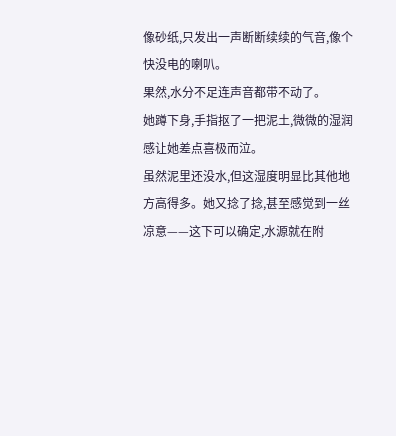像砂纸,只发出一声断断续续的气音,像个快没电的喇叭。
果然,水分不足连声音都带不动了。
她蹲下身,手指抠了一把泥土,微微的湿润感让她差点喜极而泣。
虽然泥里还没水,但这湿度明显比其他地方高得多。她又捻了捻,甚至感觉到一丝凉意——这下可以确定,水源就在附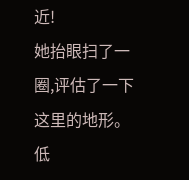近!
她抬眼扫了一圈,评估了一下这里的地形。低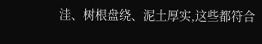洼、树根盘绕、泥土厚实,这些都符合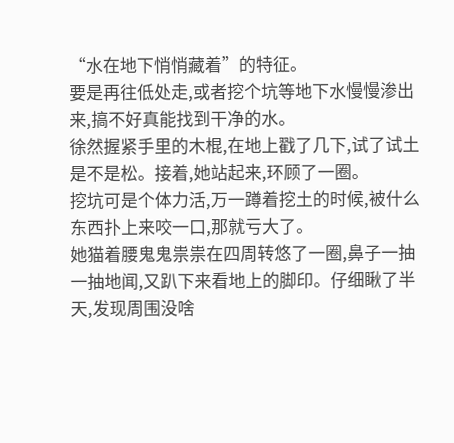“水在地下悄悄藏着”的特征。
要是再往低处走,或者挖个坑等地下水慢慢渗出来,搞不好真能找到干净的水。
徐然握紧手里的木棍,在地上戳了几下,试了试土是不是松。接着,她站起来,环顾了一圈。
挖坑可是个体力活,万一蹲着挖土的时候,被什么东西扑上来咬一口,那就亏大了。
她猫着腰鬼鬼祟祟在四周转悠了一圈,鼻子一抽一抽地闻,又趴下来看地上的脚印。仔细瞅了半天,发现周围没啥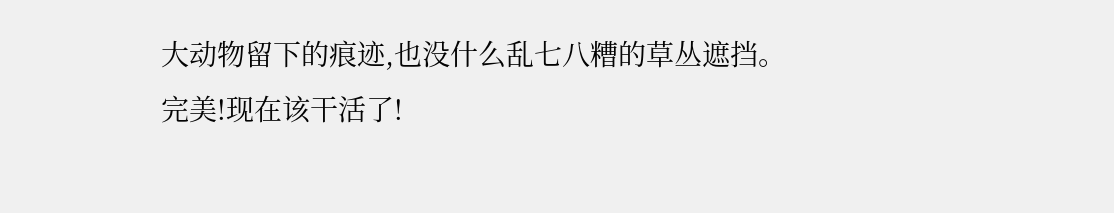大动物留下的痕迹,也没什么乱七八糟的草丛遮挡。
完美!现在该干活了!